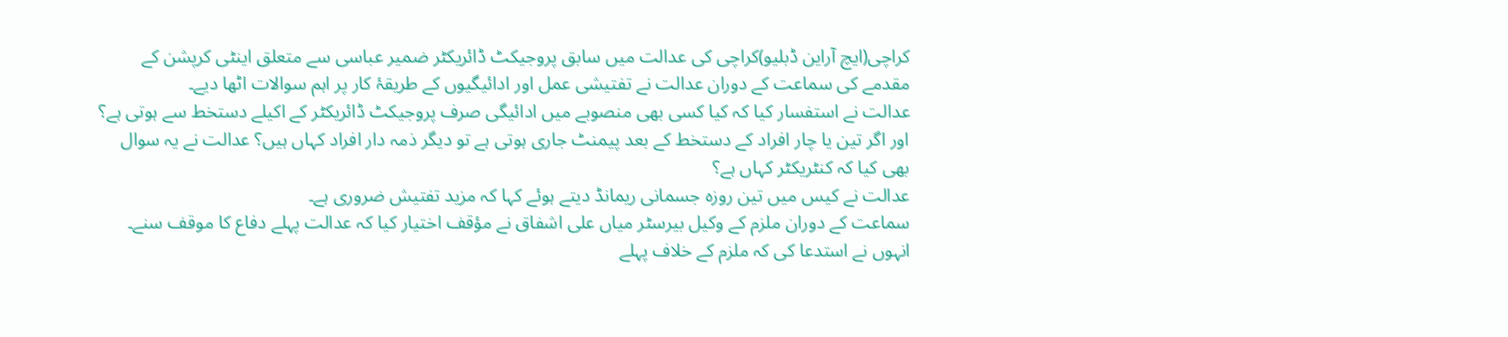کراچی(ایچ آراین ڈبلیو)کراچی کی عدالت میں سابق پروجیکٹ ڈائریکٹر ضمیر عباسی سے متعلق اینٹی کرپشن کے مقدمے کی سماعت کے دوران عدالت نے تفتیشی عمل اور ادائیگیوں کے طریقۂ کار پر اہم سوالات اٹھا دیے۔
عدالت نے استفسار کیا کہ کیا کسی بھی منصوبے میں ادائیگی صرف پروجیکٹ ڈائریکٹر کے اکیلے دستخط سے ہوتی ہے؟ اور اگر تین یا چار افراد کے دستخط کے بعد پیمنٹ جاری ہوتی ہے تو دیگر ذمہ دار افراد کہاں ہیں؟ عدالت نے یہ سوال بھی کیا کہ کنٹریکٹر کہاں ہے؟
عدالت نے کیس میں تین روزہ جسمانی ریمانڈ دیتے ہوئے کہا کہ مزید تفتیش ضروری ہے۔
سماعت کے دوران ملزم کے وکیل بیرسٹر میاں علی اشفاق نے مؤقف اختیار کیا کہ عدالت پہلے دفاع کا موقف سنے۔ انہوں نے استدعا کی کہ ملزم کے خلاف پہلے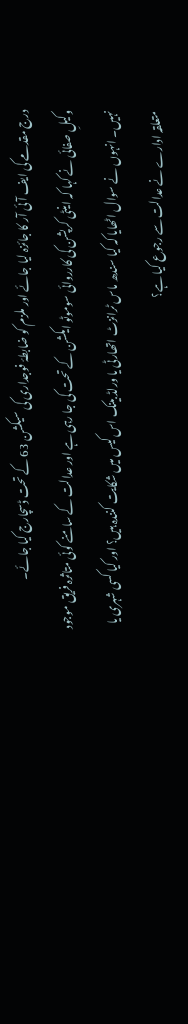درج مقدمے کی ایف آئی آر کا جائزہ لیا جائے اور ملزم کو ضابطۂ فوجداری کی سیکشن 63 کے تحت ڈسچارج کیا جائے۔
وکیلِ صفائی نے کہا کہ اینٹی کرپشن کی کارروائی سوموٹو ایکشن کے تحت کی جا رہی ہے اور عدالت کے سامنے کوئی متاثرہ فریق موجود نہیں۔ انہوں نے سوال اٹھایا کہ کیا سندھ ماس ٹرانزٹ اتھارٹی یا ورلڈ بینک اس کیس میں شکایت کنندہ ہیں؟ اور کیا کسی شہری یا متعلقہ ادارے نے عدالت سے رجوع کیا ہے؟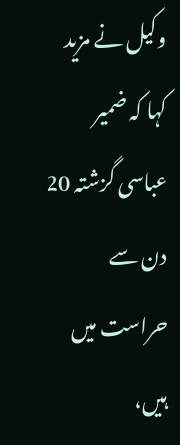وکیل نے مزید کہا کہ ضمیر عباسی گزشتہ 20 دن سے حراست میں ہیں،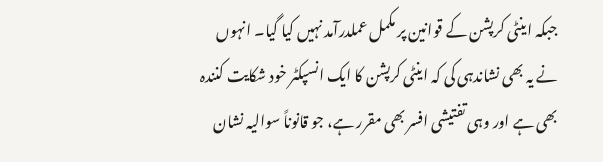جبکہ اینٹی کرپشن کے قوانین پر مکمل عملدرآمد نہیں کیا گیا۔ انہوں نے یہ بھی نشاندہی کی کہ اینٹی کرپشن کا ایک انسپکٹر خود شکایت کنندہ بھی ہے اور وہی تفتیشی افسر بھی مقرر ہے، جو قانوناً سوالیہ نشان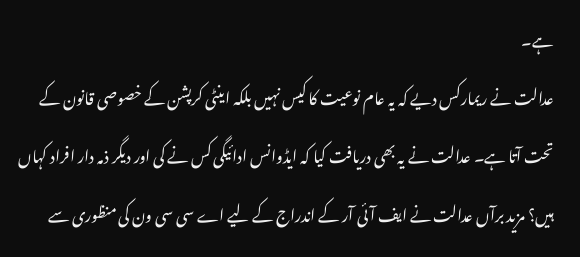ہے۔
عدالت نے ریمارکس دیے کہ یہ عام نوعیت کا کیس نہیں بلکہ اینٹی کرپشن کے خصوصی قانون کے تحت آتا ہے۔ عدالت نے یہ بھی دریافت کیا کہ ایڈوانس ادائیگی کس نے کی اور دیگر ذمہ دار افراد کہاں ہیں؟ مزید برآں عدالت نے ایف آئی آر کے اندراج کے لیے اے سی سی ون کی منظوری سے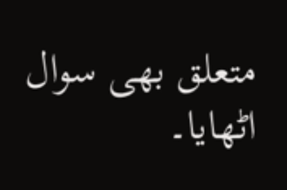متعلق بھی سوال اٹھایا۔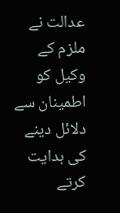عدالت نے ملزم کے وکیل کو اطمینان سے دلائل دینے کی ہدایت کرتے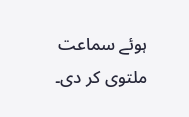ہوئے سماعت ملتوی کر دی۔